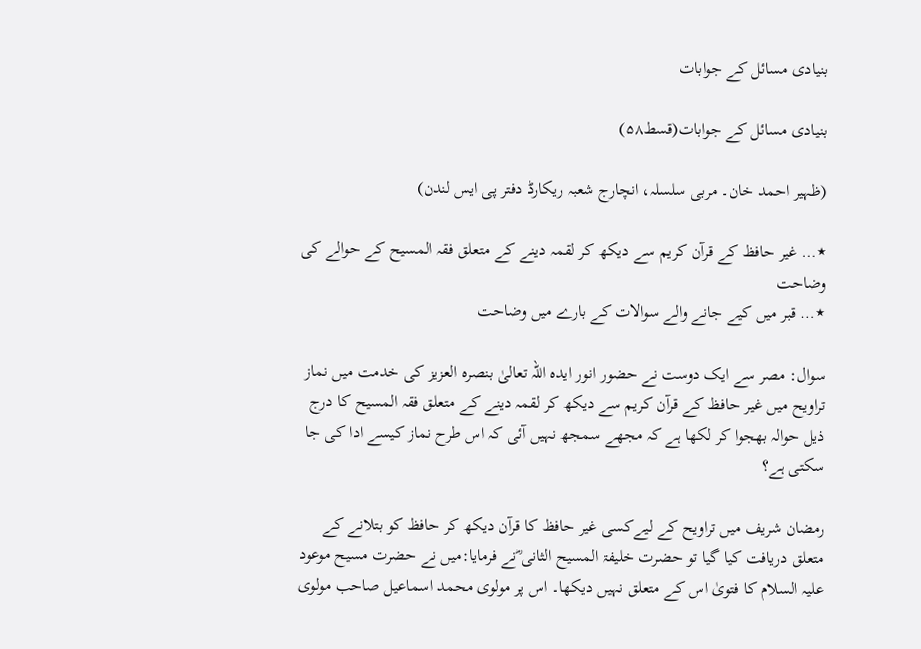بنیادی مسائل کے جوابات

بنیادی مسائل کے جوابات(قسط۵۸)

(ظہیر احمد خان۔ مربی سلسلہ، انچارج شعبہ ریکارڈ دفتر پی ایس لندن)

٭… غیر حافظ کے قرآن کریم سے دیکھ کر لقمہ دینے کے متعلق فقہ المسیح کے حوالے کی وضاحت
٭… قبر میں کیے جانے والے سوالات کے بارے میں وضاحت

سوال: مصر سے ایک دوست نے حضور انور ایدہ اللہ تعالیٰ بنصرہ العزیز کی خدمت میں نماز تراویح میں غیر حافظ کے قرآن کریم سے دیکھ کر لقمہ دینے کے متعلق فقہ المسیح کا درج ذیل حوالہ بھجوا کر لکھا ہے کہ مجھے سمجھ نہیں آئی کہ اس طرح نماز کیسے ادا کی جا سکتی ہے؟

رمضان شریف میں تراویح کے لیےکسی غیر حافظ کا قرآن دیکھ کر حافظ کو بتلانے کے متعلق دریافت کیا گیا تو حضرت خلیفۃ المسیح الثانی ؓنے فرمایا:میں نے حضرت مسیح موعود علیہ السلام کا فتویٰ اس کے متعلق نہیں دیکھا۔ اس پر مولوی محمد اسماعیل صاحب مولوی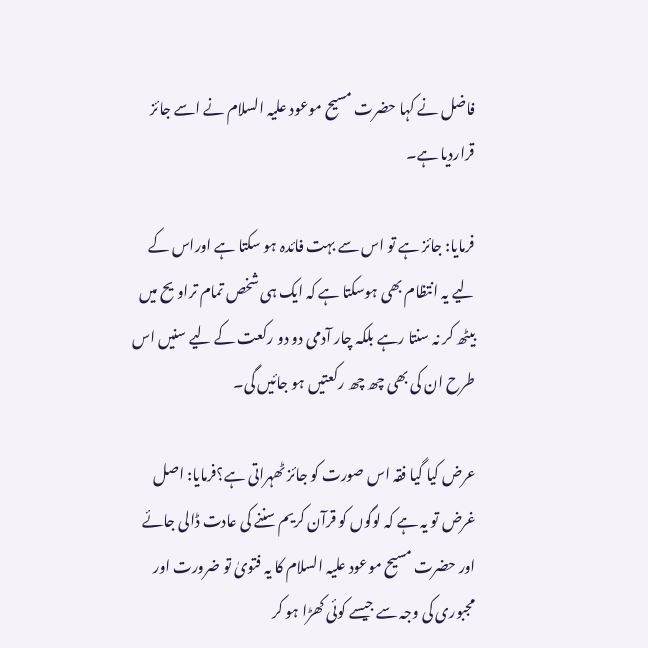فاضل نے کہا حضرت مسیح موعود علیہ السلام نے اسے جائز قراردیا ہے۔

فرمایا: جائز ہے تو اس سے بہت فائدہ ہو سکتا ہے اوراس کے لیے یہ انتظام بھی ہوسکتا ہے کہ ایک ہی شخص تمام تراویح میں بیٹھ کر نہ سنتا رہے بلکہ چار آدمی دو دو رکعت کے لیے سنیں اس طرح ان کی بھی چھ چھ رکعتیں ہو جائیں گی۔

عرض کیا گیا فقہ اس صورت کو جائز ٹھہراتی ہے؟فرمایا: اصل غرض تو یہ ہے کہ لوگوں کو قرآن کریم سننے کی عادت ڈالی جائے اور حضرت مسیح موعود علیہ السلام کا یہ فتویٰ تو ضرورت اور مجبوری کی وجہ سے جیسے کوئی کھڑا ہو کر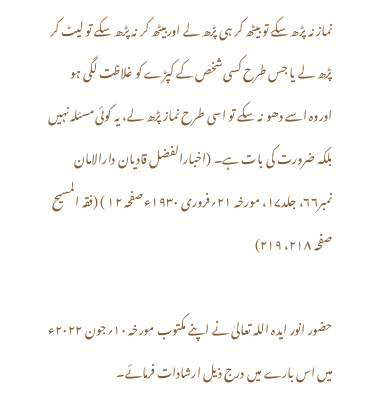نماز نہ پڑھ سکے تو بیٹھ کر ہی پڑھ لے اوربیٹھ کر نہ پڑھ سکے تو لیٹ کر پڑھ لے یا جس طرح کسی شخص کے کپڑے کو غلاظت لگی ہو اوروہ اسے دھو نہ سکے تو اسی طرح نماز پڑھ لے، یہ کوئی مسئلہ نہیں بلکہ ضرورت کی بات ہے۔ (اخبارالفضل قادیان دارالامان نمبر۶۶، جلد۱۷، مورخہ ۲۱؍فروری ۱۹۳۰ء صفحہ ۱۲ ) (فقہ المسیح صفحہ ۲۱۸، ۲۱۹)

حضور انور ایدہ اللہ تعالیٰ نے اپنے مکتوب مورخہ ۱۰؍جون ۲۰۲۲ء میں اس بارے میں درج ذیل ارشادات فرمائے۔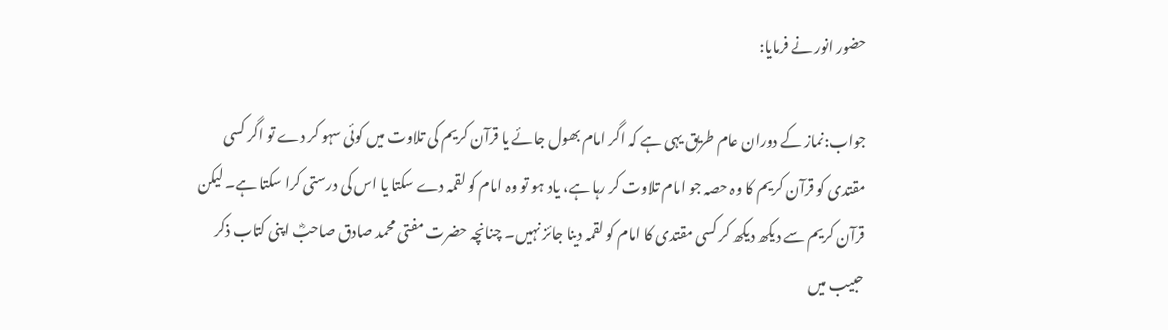حضور انور نے فرمایا:

جواب:نماز کے دوران عام طریق یہی ہے کہ اگر امام بھول جائے یا قرآن کریم کی تلاوت میں کوئی سہو کر دے تو اگر کسی مقتدی کو قرآن کریم کا وہ حصہ جو امام تلاوت کر رہا ہے، یاد ہو تو وہ امام کو لقمہ دے سکتا یا اس کی درستی کرا سکتا ہے۔ لیکن قرآن کریم سے دیکھ دیکھ کر کسی مقتدی کا امام کو لقمہ دینا جائز نہیں۔ چنانچہ حضرت مفتی محمد صادق صاحبؓ اپنی کتاب ذکر حبیب میں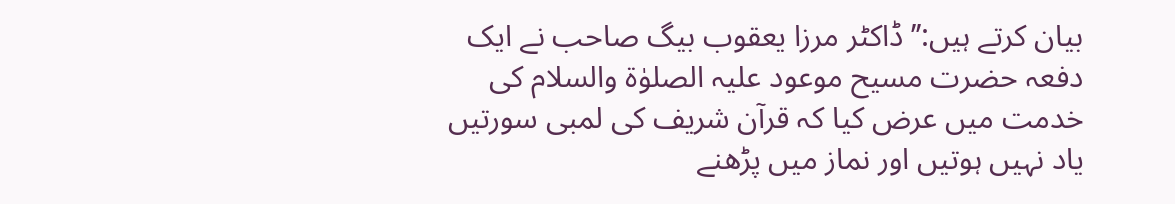بیان کرتے ہیں:’’ڈاکٹر مرزا یعقوب بیگ صاحب نے ایک دفعہ حضرت مسیح موعود علیہ الصلوٰۃ والسلام کی خدمت میں عرض کیا کہ قرآن شریف کی لمبی سورتیں یاد نہیں ہوتیں اور نماز میں پڑھنے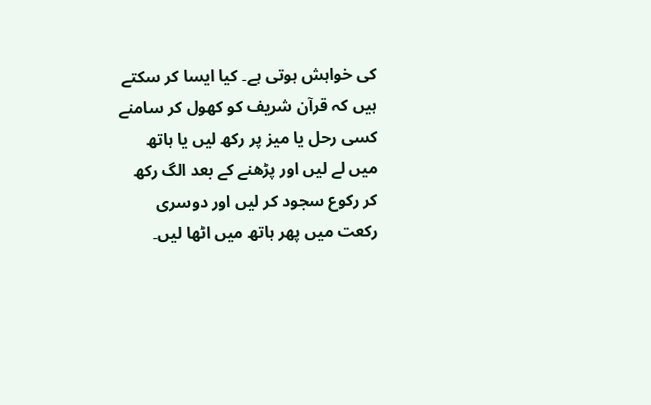کی خواہش ہوتی ہے۔ کیا ایسا کر سکتے ہیں کہ قرآن شریف کو کھول کر سامنے کسی رحل یا میز پر رکھ لیں یا ہاتھ میں لے لیں اور پڑھنے کے بعد الگ رکھ کر رکوع سجود کر لیں اور دوسری رکعت میں پھر ہاتھ میں اٹھا لیں۔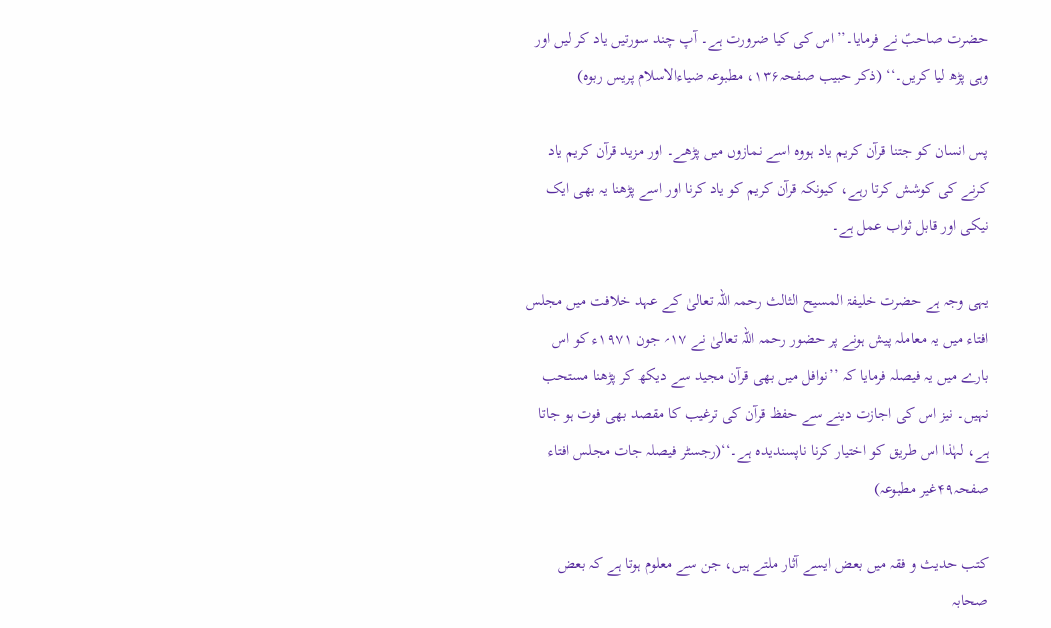حضرت صاحبؑ نے فرمایا۔’’اس کی کیا ضرورت ہے۔ آپ چند سورتیں یاد کر لیں اور وہی پڑھ لیا کریں۔‘‘ (ذکر حبیب صفحہ۱۳۶، مطبوعہ ضیاءالاسلام پریس ربوہ)

پس انسان کو جتنا قرآن کریم یاد ہووہ اسے نمازوں میں پڑھے۔ اور مزید قرآن کریم یاد کرنے کی کوشش کرتا رہے، کیونکہ قرآن کریم کو یاد کرنا اور اسے پڑھنا یہ بھی ایک نیکی اور قابل ثواب عمل ہے۔

یہی وجہ ہے حضرت خلیفۃ المسیح الثالث رحمہ اللہ تعالیٰ کے عہد خلافت میں مجلس افتاء میں یہ معاملہ پیش ہونے پر حضور رحمہ اللہ تعالیٰ نے ۱۷؍ جون ۱۹۷۱ء کو اس بارے میں یہ فیصلہ فرمایا کہ ’’نوافل میں بھی قرآن مجید سے دیکھ کر پڑھنا مستحب نہیں۔ نیز اس کی اجازت دینے سے حفظ قرآن کی ترغیب کا مقصد بھی فوت ہو جاتا ہے، لہٰذا اس طریق کو اختیار کرنا ناپسندیدہ ہے۔‘‘(رجسٹر فیصلہ جات مجلس افتاء صفحہ۴۹غیر مطبوعہ)

کتب حدیث و فقہ میں بعض ایسے آثار ملتے ہیں، جن سے معلوم ہوتا ہے کہ بعض صحابہ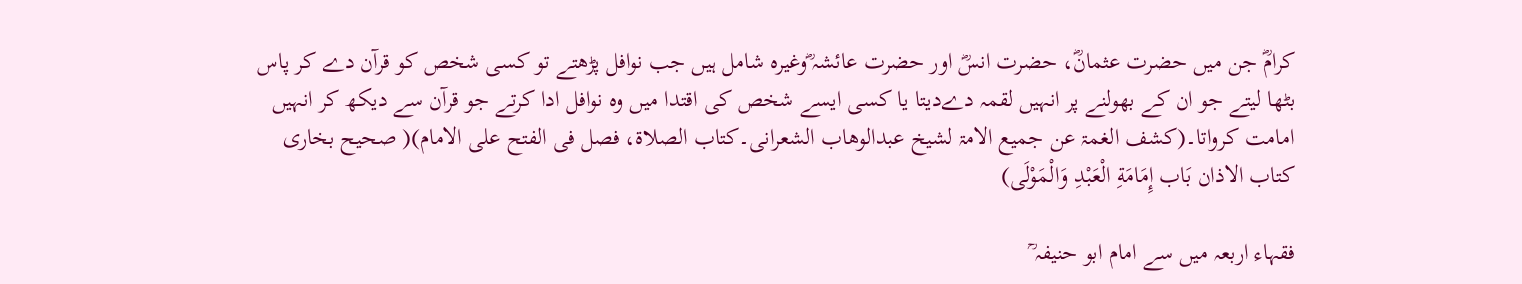کرامؓ جن میں حضرت عثمانؓ، حضرت انسؓ اور حضرت عائشہ ؓوغیرہ شامل ہیں جب نوافل پڑھتے تو کسی شخص کو قرآن دے کر پاس بٹھا لیتے جو ان کے بھولنے پر انہیں لقمہ دےدیتا یا کسی ایسے شخص کی اقتدا میں وہ نوافل ادا کرتے جو قرآن سے دیکھ کر انہیں امامت کرواتا۔(کشف الغمۃ عن جمیع الامۃ لشیخ عبدالوھاب الشعرانی۔کتاب الصلاۃ، فصل فی الفتح علی الامام)( صحیح بخاری کتاب الاذان بَاب إِمَامَةِ الْعَبْدِ وَالْمَوْلَى)

فقہاء اربعہ میں سے امام ابو حنیفہ ؒ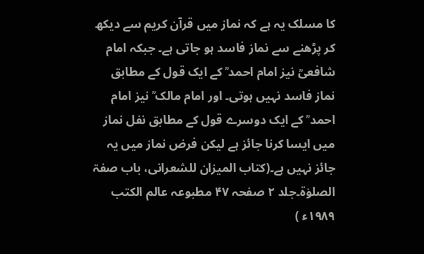کا مسلک یہ ہے کہ نماز میں قرآن کریم سے دیکھ کر پڑھنے سے نماز فاسد ہو جاتی ہے۔ جبکہ امام شافعیؒ نیز امام احمد ؒ کے ایک قول کے مطابق نماز فاسد نہیں ہوتی۔ اور امام مالک ؒ نیز امام احمد ؒ کے ایک دوسرے قول کے مطابق نفل نماز میں ایسا کرنا جائز ہے لیکن فرض نماز میں یہ جائز نہیں ہے۔(کتاب المیزان للشعرانی، باب صفۃ الصلوٰۃ۔جلد ۲ صفحہ ۴۷ مطبوعہ عالم الکتب ۱۹۸۹ء )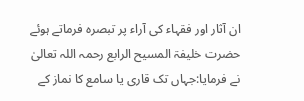ان آثار اور فقہاء کی آراء پر تبصرہ فرماتے ہوئے حضرت خلیفۃ المسیح الرابع رحمہ اللہ تعالیٰ نے فرمایا:جہاں تک قاری یا سامع کا نماز کے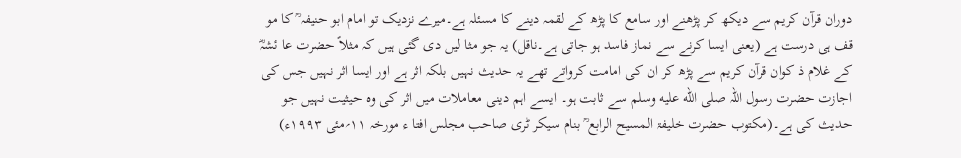دوران قرآن کریم سے دیکھ کر پڑھنے اور سامع کا پڑھ کے لقمہ دینے کا مسئلہ ہے۔میرے نزدیک تو امام ابو حنیفہ ؒ کا مو قف ہی درست ہے (یعنی ایسا کرنے سے نماز فاسد ہو جاتی ہے۔ناقل) یہ جو مثا لیں دی گئی ہیں کہ مثلاً حضرت عا ئشہؓ کے غلام ذ کوان قرآن کریم سے پڑھ کر ان کی امامت کرواتے تھے یہ حدیث نہیں بلکہ اثر ہے اور ایسا اثر نہیں جس کی اجازت حضرت رسول اللہ صلى الله عليه وسلم سے ثابت ہو۔ ایسے اہم دینی معاملات میں اثر کی وہ حیثیت نہیں جو حدیث کی ہے۔(مکتوب حضرت خلیفۃ المسیح الرابع ؒ بنام سیکر ٹری صاحب مجلس افتا ء مورخہ ۱۱؍مئی ۱۹۹۳ء)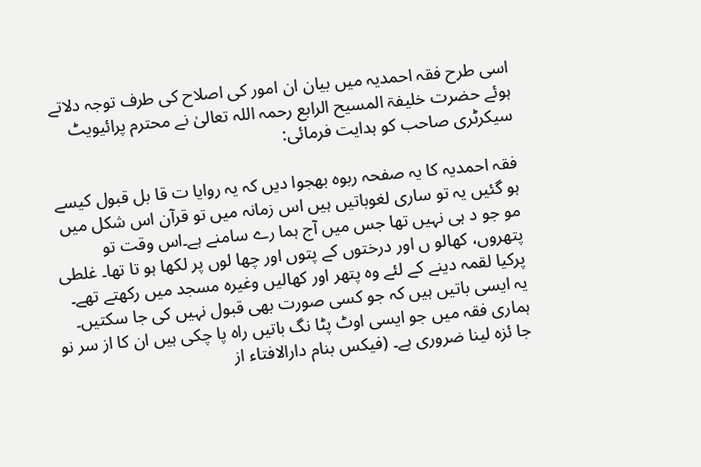اسی طرح فقہ احمدیہ میں بیان ان امور کی اصلاح کی طرف توجہ دلاتے ہوئے حضرت خلیفۃ المسیح الرابع رحمہ اللہ تعالیٰ نے محترم پرائیویٹ سیکرٹری صاحب کو ہدایت فرمائی:

فقہ احمدیہ کا یہ صفحہ ربوہ بھجوا دیں کہ یہ روایا ت قا بل قبول کیسے ہو گئیں یہ تو ساری لغوباتیں ہیں اس زمانہ میں تو قرآن اس شکل میں مو جو د ہی نہیں تھا جس میں آج ہما رے سامنے ہے۔اس وقت تو پتھروں، کھالو ں اور درختوں کے پتوں اور چھا لوں پر لکھا ہو تا تھا۔ غلطی پرکیا لقمہ دینے کے لئے وہ پتھر اور کھالیں وغیرہ مسجد میں رکھتے تھے۔ یہ ایسی باتیں ہیں کہ جو کسی صورت بھی قبول نہیں کی جا سکتیں۔ ہماری فقہ میں جو ایسی اوٹ پٹا نگ باتیں راہ پا چکی ہیں ان کا از سر نو جا ئزہ لینا ضروری ہے۔ (فیکس بنام دارالافتاء از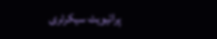پرائیویٹ سیکرٹری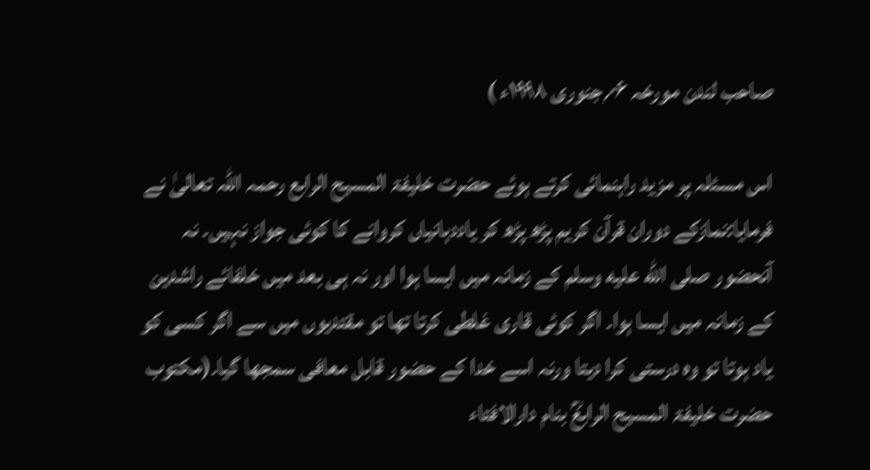صاحب لندن مورخہ ۰۶؍جنوری ۱۹۹۸ء )

اس مسئلہ پر مزید راہنمائی کرتے ہوئے حضرت خلیفۃ المسیح الرابع رحمہ اللہ تعالیٰ نے فرمایا:نمازکے دوران قرآن کریم پڑھ پڑھ کر یاددہانیاں کروانے کا کوئی جواز نہیں۔ نہ آنحضور صلى الله عليه وسلم کے زمانہ میں ایسا ہوا اور نہ ہی بعد میں خلفائے راشدین کے زمانہ میں ایسا ہوا۔ اگر کوئی قاری غلطی کرتا تھا تو مقتدیوں میں سے اگر کسی کو یاد ہوتا تو وہ درستی کرا دیتا ورنہ اسے خدا کے حضور قابل معافی سمجھا گیا۔(مکتوب حضرت خلیفۃ المسیح الرابعؒ بنام دارالافتاء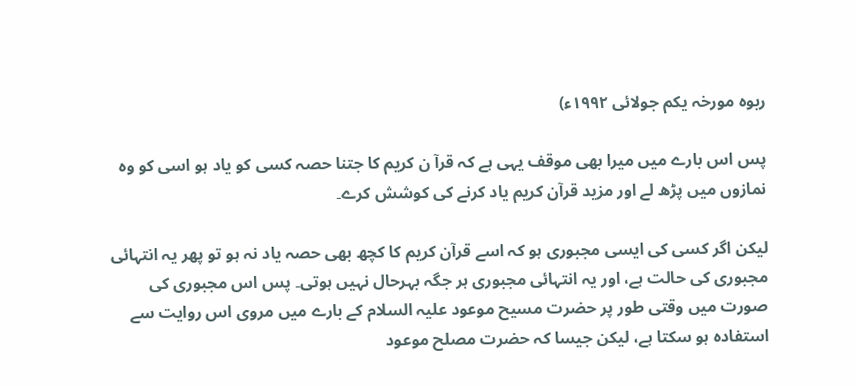ربوہ مورخہ یکم جولائی ۱۹۹۲ء)

پس اس بارے میں میرا بھی موقف یہی ہے کہ قرآ ن کریم کا جتنا حصہ کسی کو یاد ہو اسی کو وہ نمازوں میں پڑھ لے اور مزید قرآن کریم یاد کرنے کی کوشش کرے۔

لیکن اگر کسی کی ایسی مجبوری ہو کہ اسے قرآن کریم کا کچھ بھی حصہ یاد نہ ہو تو پھر یہ انتہائی مجبوری کی حالت ہے، اور یہ انتہائی مجبوری ہر جگہ بہرحال نہیں ہوتی۔ پس اس مجبوری کی صورت میں وقتی طور پر حضرت مسیح موعود علیہ السلام کے بارے میں مروی اس روایت سے استفادہ ہو سکتا ہے، لیکن جیسا کہ حضرت مصلح موعود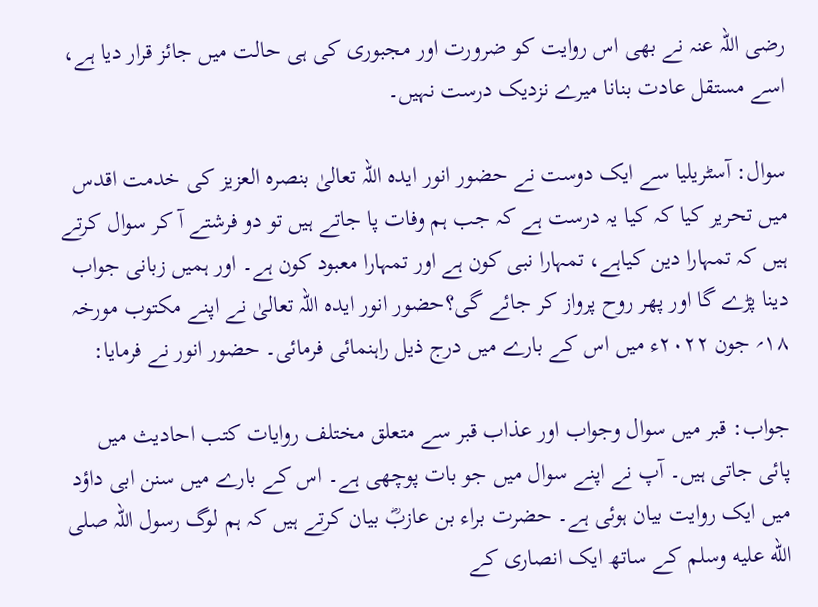رضی اللہ عنہ نے بھی اس روایت کو ضرورت اور مجبوری کی ہی حالت میں جائز قرار دیا ہے، اسے مستقل عادت بنانا میرے نزدیک درست نہیں۔

سوال: آسٹریلیا سے ایک دوست نے حضور انور ایدہ اللہ تعالیٰ بنصرہ العزیز کی خدمت اقدس میں تحریر کیا کہ کیا یہ درست ہے کہ جب ہم وفات پا جاتے ہیں تو دو فرشتے آ کر سوال کرتے ہیں کہ تمہارا دین کیاہے، تمہارا نبی کون ہے اور تمہارا معبود کون ہے۔ اور ہمیں زبانی جواب دینا پڑے گا اور پھر روح پرواز کر جائے گی؟حضور انور ایدہ اللہ تعالیٰ نے اپنے مکتوب مورخہ ۱۸؍ جون ۲۰۲۲ء میں اس کے بارے میں درج ذیل راہنمائی فرمائی۔ حضور انور نے فرمایا:

جواب: قبر میں سوال وجواب اور عذاب قبر سے متعلق مختلف روایات کتب احادیث میں پائی جاتی ہیں۔ آپ نے اپنے سوال میں جو بات پوچھی ہے۔ اس کے بارے میں سنن ابی داؤد میں ایک روایت بیان ہوئی ہے۔ حضرت براء بن عازبؓ بیان کرتے ہیں کہ ہم لوگ رسول اللہ صلى الله عليه وسلم کے ساتھ ایک انصاری کے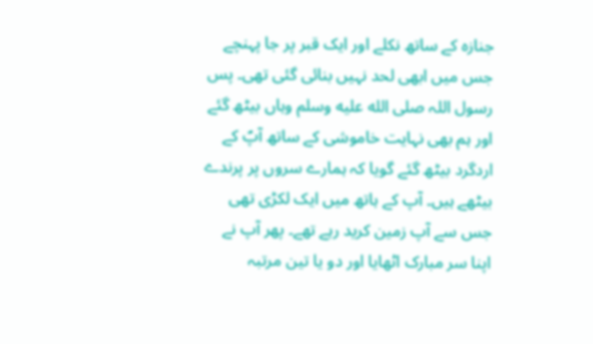جنازہ کے ساتھ نکلے اور ایک قبر پر جا پہنچے جس میں ابھی لحد نہیں بنائی گئی تھی۔ پس رسول اللہ صلى الله عليه وسلم وہاں بیٹھ گئے اور ہم بھی نہایت خاموشی کے ساتھ آپؐ کے اردگرد بیٹھ گئے گویا کہ ہمارے سروں پر پرندے بیٹھے ہیں۔ آپ کے ہاتھ میں ایک لکڑی تھی جس سے آپ زمین کرید رہے تھے۔ پھر آپ نے اپنا سر مبارک اٹھایا اور دو یا تین مرتبہ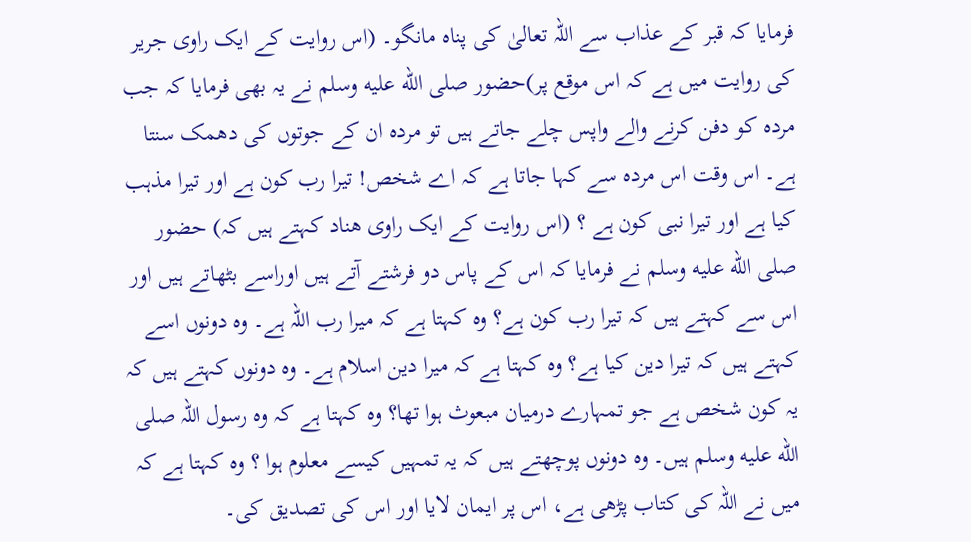فرمایا کہ قبر کے عذاب سے اللہ تعالیٰ کی پناہ مانگو۔ (اس روایت کے ایک راوی جریر کی روایت میں ہے کہ اس موقع پر)حضور صلى الله عليه وسلم نے یہ بھی فرمایا کہ جب مردہ کو دفن کرنے والے واپس چلے جاتے ہیں تو مردہ ان کے جوتوں کی دھمک سنتا ہے۔ اس وقت اس مردہ سے کہا جاتا ہے کہ اے شخص! تیرا رب کون ہے اور تیرا مذہب کیا ہے اور تیرا نبی کون ہے ؟ (اس روایت کے ایک راوی ھناد کہتے ہیں کہ) حضور صلى الله عليه وسلم نے فرمایا کہ اس کے پاس دو فرشتے آتے ہیں اوراسے بٹھاتے ہیں اور اس سے کہتے ہیں کہ تیرا رب کون ہے؟ وہ کہتا ہے کہ میرا رب اللہ ہے۔ وہ دونوں اسے کہتے ہیں کہ تیرا دین کیا ہے؟ وہ کہتا ہے کہ میرا دین اسلام ہے۔ وہ دونوں کہتے ہیں کہ یہ کون شخص ہے جو تمہارے درمیان مبعوث ہوا تھا؟ وہ کہتا ہے کہ وہ رسول اللہ صلى الله عليه وسلم ہیں۔ وہ دونوں پوچھتے ہیں کہ یہ تمہیں کیسے معلوم ہوا ؟ وہ کہتا ہے کہ میں نے اللہ کی کتاب پڑھی ہے، اس پر ایمان لایا اور اس کی تصدیق کی۔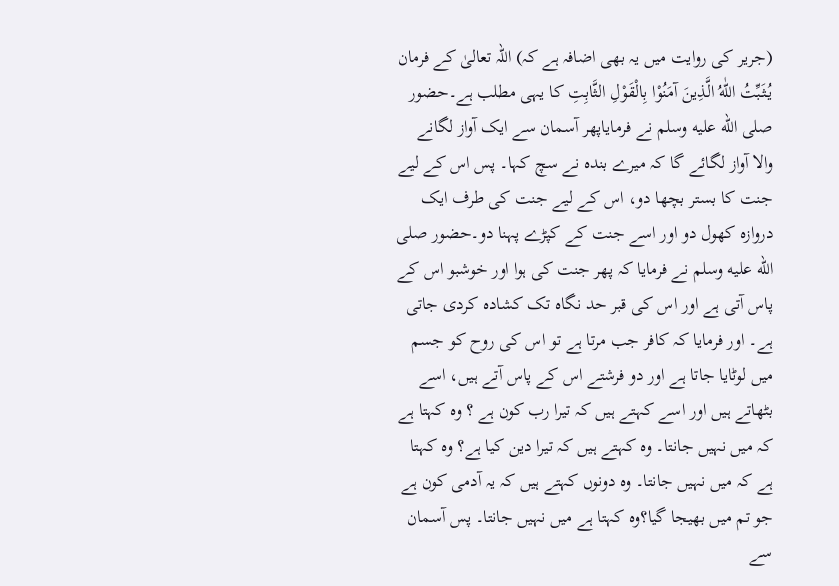(جریر کی روایت میں یہ بھی اضافہ ہے کہ) اللہ تعالیٰ کے فرمان يُثَبِّتُ اللّٰهُ الَّذِينَ آمَنُوْا بِالْقَوْلِ الثَّابِتِ کا یہی مطلب ہے۔حضور صلى الله عليه وسلم نے فرمایاپھر آسمان سے ایک آواز لگانے والا آواز لگائے گا کہ میرے بندہ نے سچ کہا۔ پس اس کے لیے جنت کا بستر بچھا دو، اس کے لیے جنت کی طرف ایک دروازہ کھول دو اور اسے جنت کے کپڑے پہنا دو۔حضور صلى الله عليه وسلم نے فرمایا کہ پھر جنت کی ہوا اور خوشبو اس کے پاس آتی ہے اور اس کی قبر حد نگاہ تک کشادہ کردی جاتی ہے۔ اور فرمایا کہ کافر جب مرتا ہے تو اس کی روح کو جسم میں لوٹایا جاتا ہے اور دو فرشتے اس کے پاس آتے ہیں، اسے بٹھاتے ہیں اور اسے کہتے ہیں کہ تیرا رب کون ہے ؟ وہ کہتا ہے کہ میں نہیں جانتا۔ وہ کہتے ہیں کہ تیرا دین کیا ہے؟ وہ کہتا ہے کہ میں نہیں جانتا۔ وہ دونوں کہتے ہیں کہ یہ آدمی کون ہے جو تم میں بھیجا گیا؟وہ کہتا ہے میں نہیں جانتا۔ پس آسمان سے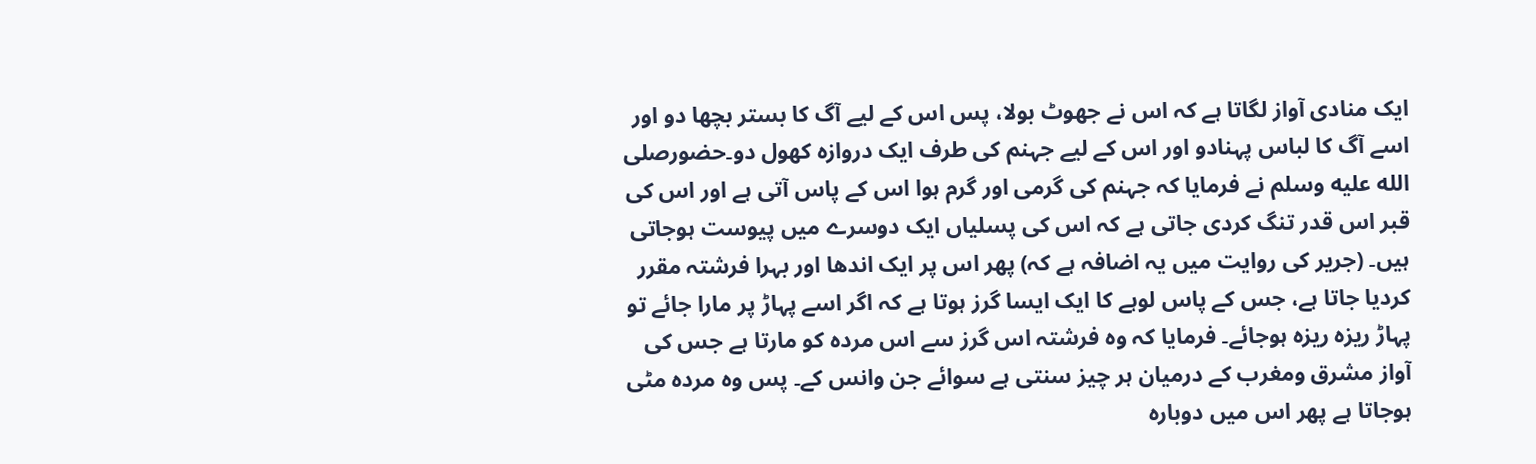ایک منادی آواز لگاتا ہے کہ اس نے جھوٹ بولا، پس اس کے لیے آگ کا بستر بچھا دو اور اسے آگ کا لباس پہنادو اور اس کے لیے جہنم کی طرف ایک دروازہ کھول دو۔حضورصلى الله عليه وسلم نے فرمایا کہ جہنم کی گرمی اور گرم ہوا اس کے پاس آتی ہے اور اس کی قبر اس قدر تنگ کردی جاتی ہے کہ اس کی پسلیاں ایک دوسرے میں پیوست ہوجاتی ہیں۔ (جریر کی روایت میں یہ اضافہ ہے کہ) پھر اس پر ایک اندھا اور بہرا فرشتہ مقرر کردیا جاتا ہے، جس کے پاس لوہے کا ایک ایسا گرز ہوتا ہے کہ اگر اسے پہاڑ پر مارا جائے تو پہاڑ ریزہ ریزہ ہوجائے۔ فرمایا کہ وہ فرشتہ اس گرز سے اس مردہ کو مارتا ہے جس کی آواز مشرق ومغرب کے درمیان ہر چیز سنتی ہے سوائے جن وانس کے۔ پس وہ مردہ مٹی ہوجاتا ہے پھر اس میں دوبارہ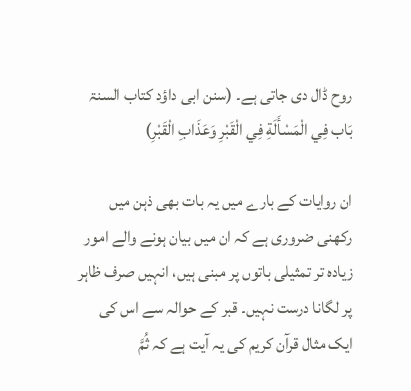روح ڈال دی جاتی ہے۔ (سنن ابی داؤد کتاب السنۃ بَاب فِي الْمَسْأَلَةِ فِي الْقَبْرِ وَعَذَابِ الْقَبْرِ)

ان روایات کے بارے میں یہ بات بھی ذہن میں رکھنی ضروری ہے کہ ان میں بیان ہونے والے امور زیادہ تر تمثیلی باتوں پر مبنی ہیں، انہیں صرف ظاہر پر لگانا درست نہیں۔ قبر کے حوالہ سے اس کی ایک مثال قرآن کریم کی یہ آیت ہے کہ ثُمَّ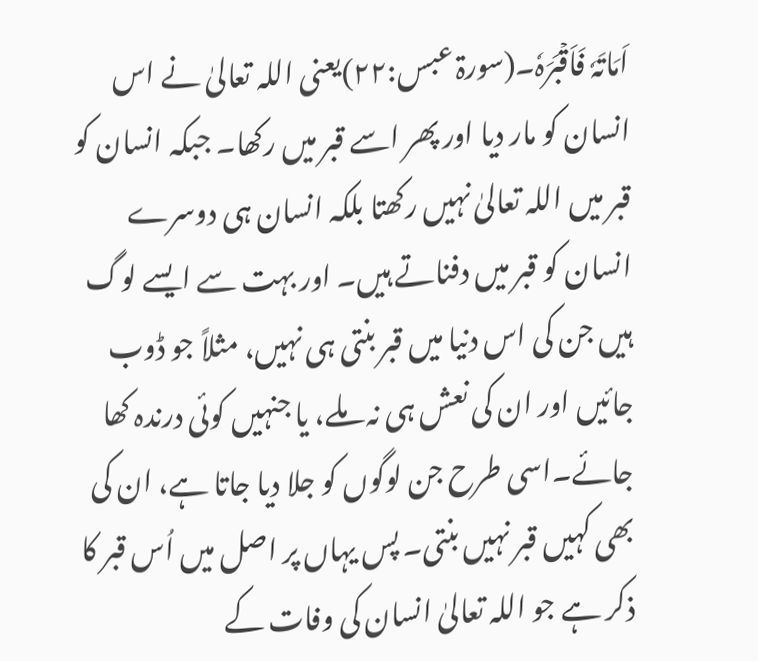اَمَاتَہٗ فَاَقۡبَرَہٗ۔(سورۃ عبس:۲۲)یعنی اللہ تعالیٰ نے اس انسان کو مار دیا اور پھر اسے قبر میں رکھا۔ جبکہ انسان کو قبر میں اللہ تعالیٰ نہیں رکھتا بلکہ انسان ہی دوسرے انسان کو قبر میں دفناتے ہیں۔ اور بہت سے ایسے لوگ ہیں جن کی اس دنیا میں قبر بنتی ہی نہیں، مثلاً جو ڈوب جائیں اور ان کی نعش ہی نہ ملے، یا جنہیں کوئی درندہ کھا جائے۔اسی طرح جن لوگوں کو جلا دیا جاتا ہے، ان کی بھی کہیں قبر نہیں بنتی۔ پس یہاں پر اصل میں اُس قبر کا ذکر ہے جو اللہ تعالیٰ انسان کی وفات کے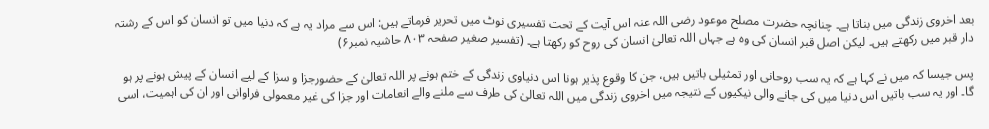بعد اخروی زندگی میں بناتا ہے۔ چنانچہ حضرت مصلح موعود رضی اللہ عنہ اس آیت کے تحت تفسیری نوٹ میں تحریر فرماتے ہیں: اس سے مراد یہ ہے کہ دنیا میں تو انسان کو اس کے رشتہ دار قبر میں رکھتے ہیں۔ لیکن اصل قبر انسان کی وہ ہے جہاں اللہ تعالیٰ انسان کی روح کو رکھتا ہے۔ (تفسیر صغیر صفحہ ۸۰۳ حاشیہ نمبر۶)

پس جیسا کہ میں نے کہا ہے کہ یہ سب روحانی اور تمثیلی باتیں ہیں، جن کا وقوع پذیر ہونا اس دنیاوی زندگی کے ختم ہونے پر اللہ تعالیٰ کے حضورجزا و سزا کے لیے انسان کے پیش ہونے پر ہو گا۔ اور یہ سب باتیں اس دنیا میں کی جانے والی نیکیوں کے نتیجہ میں اخروی زندگی میں اللہ تعالیٰ کی طرف سے ملنے والے انعامات اور جزا کی غیر معمولی فراوانی اور ان کی اہمیت، اسی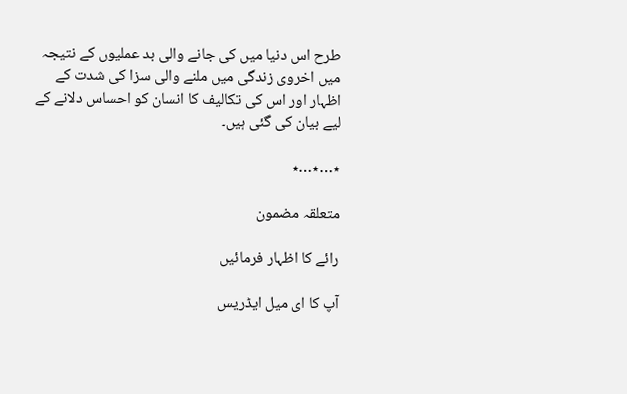طرح اس دنیا میں کی جانے والی بد عملیوں کے نتیجہ میں اخروی زندگی میں ملنے والی سزا کی شدت کے اظہار اور اس کی تکالیف کا انسان کو احساس دلانے کے لیے بیان کی گئی ہیں۔

٭…٭…٭

متعلقہ مضمون

رائے کا اظہار فرمائیں

آپ کا ای میل ایڈریس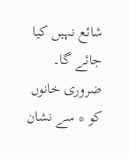شائع نہیں کیا جائے گا۔ ضروری خانوں کو * سے نشان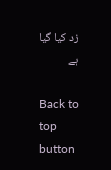زد کیا گیا ہے

Back to top button